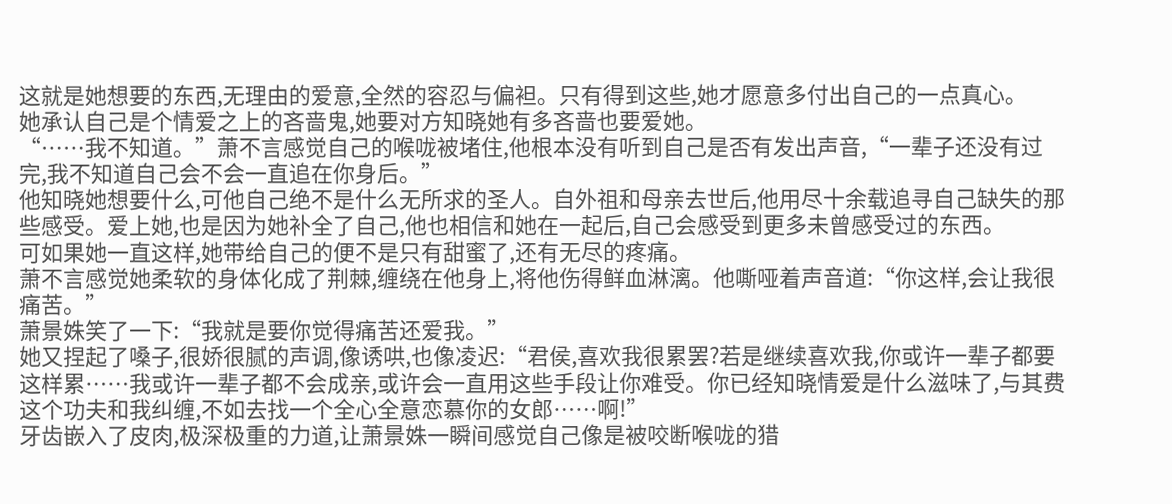这就是她想要的东西,无理由的爱意,全然的容忍与偏袒。只有得到这些,她才愿意多付出自己的一点真心。
她承认自己是个情爱之上的吝啬鬼,她要对方知晓她有多吝啬也要爱她。
“……我不知道。”萧不言感觉自己的喉咙被堵住,他根本没有听到自己是否有发出声音,“一辈子还没有过完,我不知道自己会不会一直追在你身后。”
他知晓她想要什么,可他自己绝不是什么无所求的圣人。自外祖和母亲去世后,他用尽十余载追寻自己缺失的那些感受。爱上她,也是因为她补全了自己,他也相信和她在一起后,自己会感受到更多未曾感受过的东西。
可如果她一直这样,她带给自己的便不是只有甜蜜了,还有无尽的疼痛。
萧不言感觉她柔软的身体化成了荆棘,缠绕在他身上,将他伤得鲜血淋漓。他嘶哑着声音道:“你这样,会让我很痛苦。”
萧景姝笑了一下:“我就是要你觉得痛苦还爱我。”
她又捏起了嗓子,很娇很腻的声调,像诱哄,也像凌迟:“君侯,喜欢我很累罢?若是继续喜欢我,你或许一辈子都要这样累……我或许一辈子都不会成亲,或许会一直用这些手段让你难受。你已经知晓情爱是什么滋味了,与其费这个功夫和我纠缠,不如去找一个全心全意恋慕你的女郎……啊!”
牙齿嵌入了皮肉,极深极重的力道,让萧景姝一瞬间感觉自己像是被咬断喉咙的猎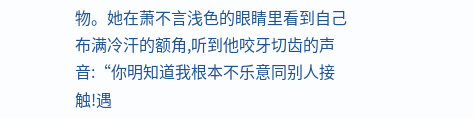物。她在萧不言浅色的眼睛里看到自己布满冷汗的额角,听到他咬牙切齿的声音:“你明知道我根本不乐意同别人接触!遇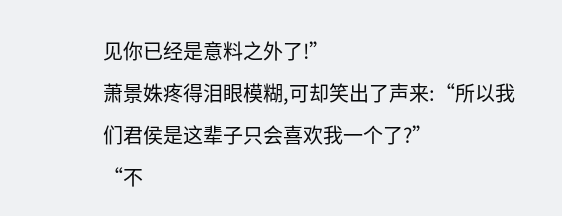见你已经是意料之外了!”
萧景姝疼得泪眼模糊,可却笑出了声来:“所以我们君侯是这辈子只会喜欢我一个了?”
“不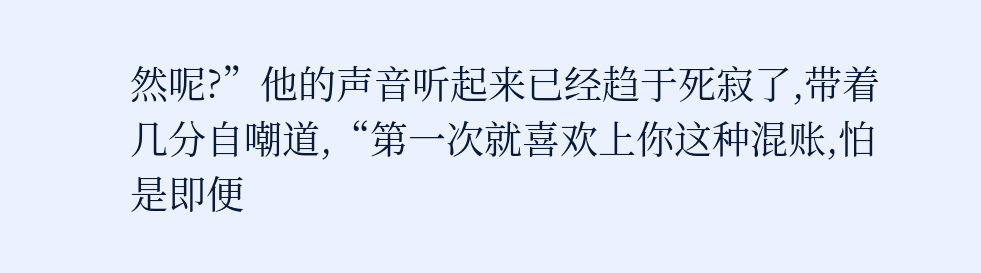然呢?”他的声音听起来已经趋于死寂了,带着几分自嘲道,“第一次就喜欢上你这种混账,怕是即便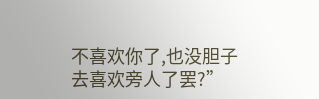不喜欢你了,也没胆子去喜欢旁人了罢?”